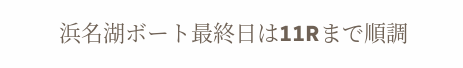浜名湖ボート最終日は11Rまで順調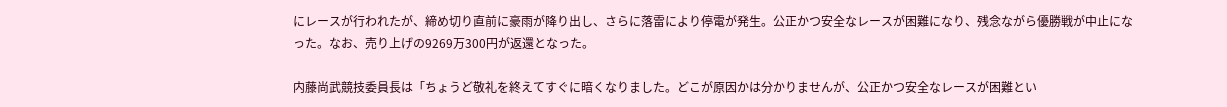にレースが行われたが、締め切り直前に豪雨が降り出し、さらに落雷により停電が発生。公正かつ安全なレースが困難になり、残念ながら優勝戦が中止になった。なお、売り上げの9269万300円が返還となった。

内藤尚武競技委員長は「ちょうど敬礼を終えてすぐに暗くなりました。どこが原因かは分かりませんが、公正かつ安全なレースが困難とい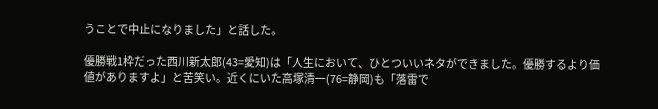うことで中止になりました」と話した。

優勝戦1枠だった西川新太郎(43=愛知)は「人生において、ひとついいネタができました。優勝するより価値がありますよ」と苦笑い。近くにいた高塚清一(76=静岡)も「落雷で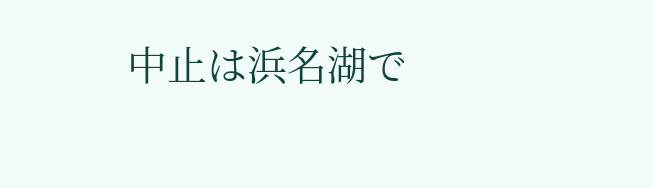中止は浜名湖で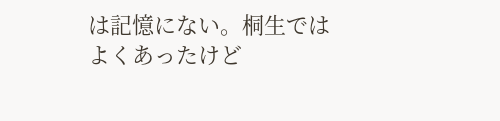は記憶にない。桐生ではよくあったけど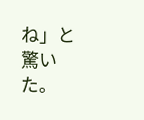ね」と驚いた。